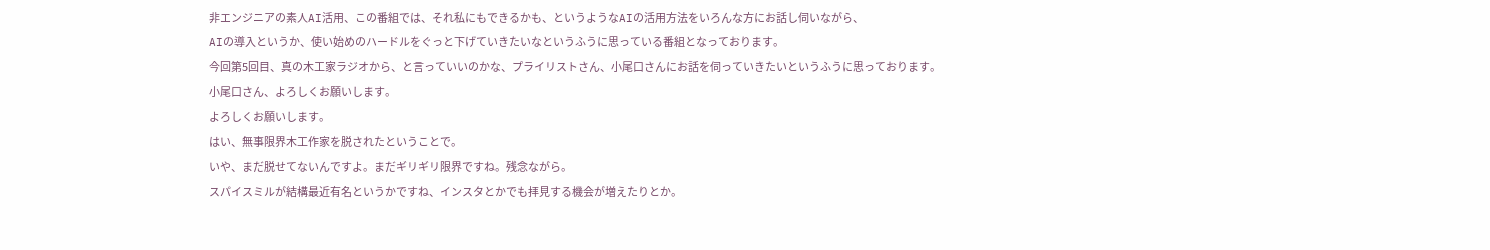非エンジニアの素人AI活用、この番組では、それ私にもできるかも、というようなAIの活用方法をいろんな方にお話し伺いながら、
AIの導入というか、使い始めのハードルをぐっと下げていきたいなというふうに思っている番組となっております。
今回第5回目、真の木工家ラジオから、と言っていいのかな、プライリストさん、小尾口さんにお話を伺っていきたいというふうに思っております。
小尾口さん、よろしくお願いします。
よろしくお願いします。
はい、無事限界木工作家を脱されたということで。
いや、まだ脱せてないんですよ。まだギリギリ限界ですね。残念ながら。
スパイスミルが結構最近有名というかですね、インスタとかでも拝見する機会が増えたりとか。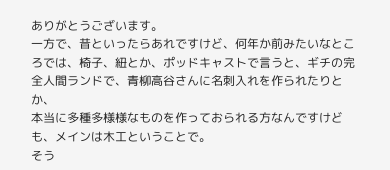ありがとうございます。
一方で、昔といったらあれですけど、何年か前みたいなところでは、椅子、紐とか、ポッドキャストで言うと、ギチの完全人間ランドで、青柳高谷さんに名刺入れを作られたりとか、
本当に多種多様様なものを作っておられる方なんですけども、メインは木工ということで。
そう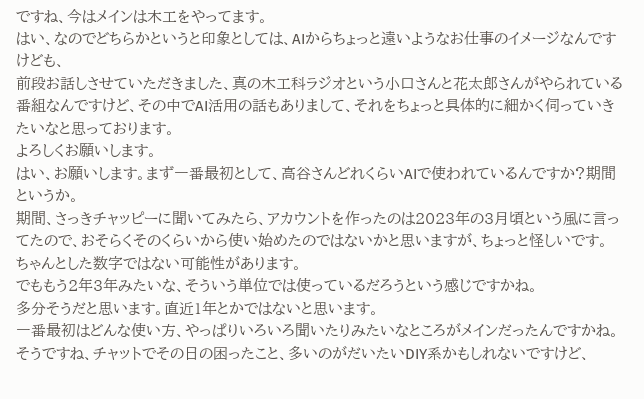ですね、今はメインは木工をやってます。
はい、なのでどちらかというと印象としては、AIからちょっと遠いようなお仕事のイメージなんですけども、
前段お話しさせていただきました、真の木工科ラジオという小口さんと花太郎さんがやられている番組なんですけど、その中でAI活用の話もありまして、それをちょっと具体的に細かく伺っていきたいなと思っております。
よろしくお願いします。
はい、お願いします。まず一番最初として、高谷さんどれくらいAIで使われているんですか?期間というか。
期間、さっきチャッピーに聞いてみたら、アカウントを作ったのは2023年の3月頃という風に言ってたので、おそらくそのくらいから使い始めたのではないかと思いますが、ちょっと怪しいです。
ちゃんとした数字ではない可能性があります。
でももう2年3年みたいな、そういう単位では使っているだろうという感じですかね。
多分そうだと思います。直近1年とかではないと思います。
一番最初はどんな使い方、やっぱりいろいろ聞いたりみたいなところがメインだったんですかね。
そうですね、チャットでその日の困ったこと、多いのがだいたいDIY系かもしれないですけど、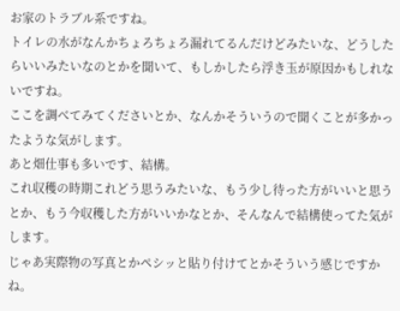お家のトラブル系ですね。
トイレの水がなんかちょろちょろ漏れてるんだけどみたいな、どうしたらいいみたいなのとかを聞いて、もしかしたら浮き玉が原因かもしれないですね。
ここを調べてみてくださいとか、なんかそういうので聞くことが多かったような気がします。
あと畑仕事も多いです、結構。
これ収穫の時期これどう思うみたいな、もう少し待った方がいいと思うとか、もう今収穫した方がいいかなとか、そんなんで結構使ってた気がします。
じゃあ実際物の写真とかペシッと貼り付けてとかそういう感じですかね。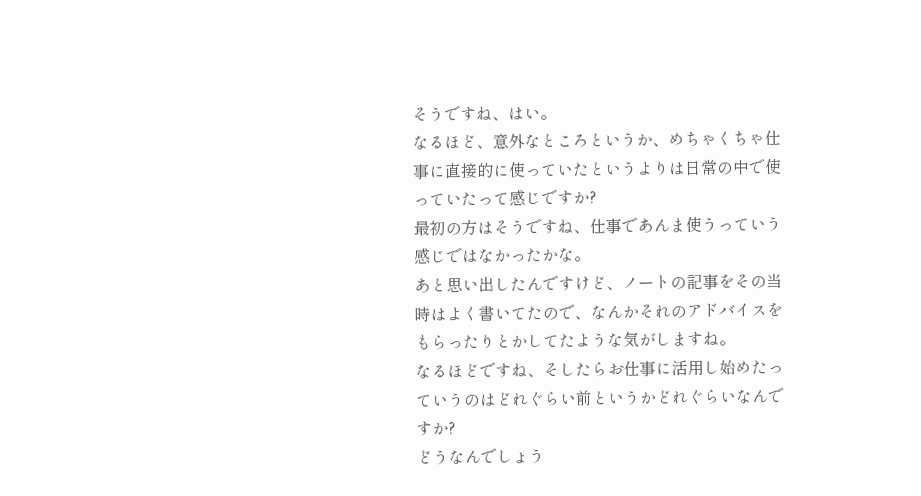そうですね、はい。
なるほど、意外なところというか、めちゃくちゃ仕事に直接的に使っていたというよりは日常の中で使っていたって感じですか?
最初の方はそうですね、仕事であんま使うっていう感じではなかったかな。
あと思い出したんですけど、ノートの記事をその当時はよく書いてたので、なんかそれのアドバイスをもらったりとかしてたような気がしますね。
なるほどですね、そしたらお仕事に活用し始めたっていうのはどれぐらい前というかどれぐらいなんですか?
どうなんでしょう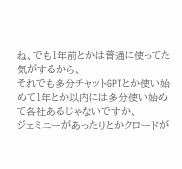ね、でも1年前とかは普通に使ってた気がするから、
それでも多分チャットGPTとか使い始めて1年とか以内には多分使い始めて各社あるじゃないですか、
ジェミニーがあったりとかクロードが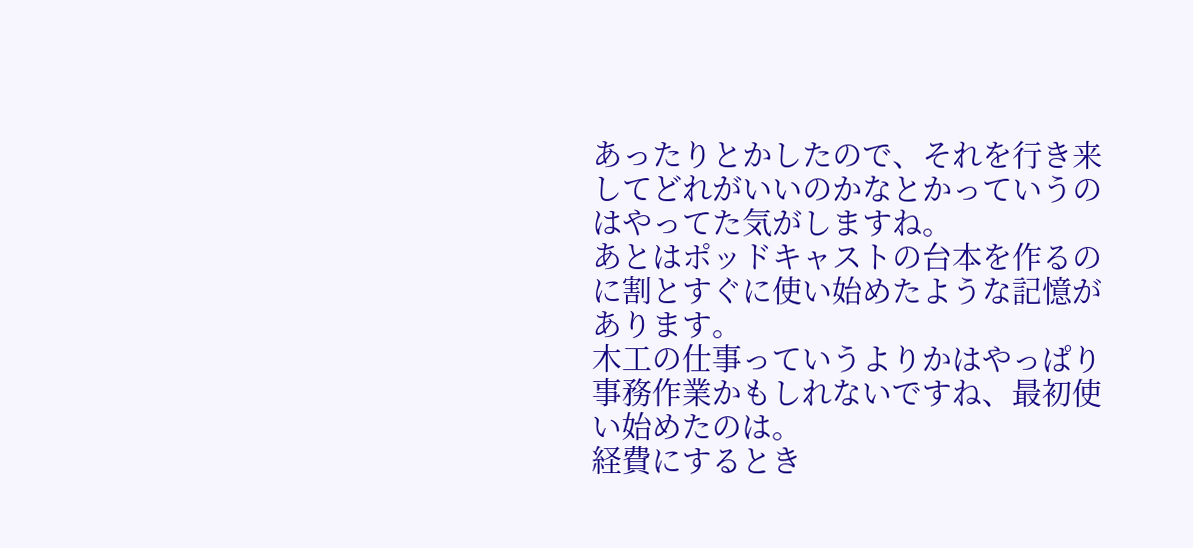あったりとかしたので、それを行き来してどれがいいのかなとかっていうのはやってた気がしますね。
あとはポッドキャストの台本を作るのに割とすぐに使い始めたような記憶があります。
木工の仕事っていうよりかはやっぱり事務作業かもしれないですね、最初使い始めたのは。
経費にするとき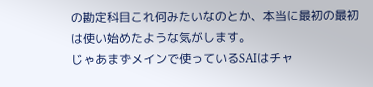の勘定科目これ何みたいなのとか、本当に最初の最初は使い始めたような気がします。
じゃあまずメインで使っているSAIはチャ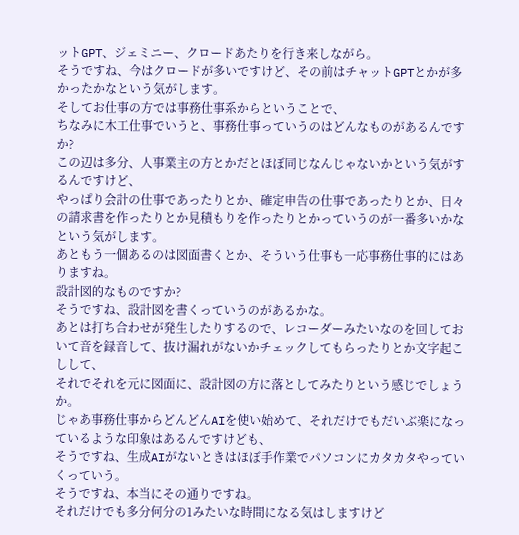ットGPT、ジェミニー、クロードあたりを行き来しながら。
そうですね、今はクロードが多いですけど、その前はチャットGPTとかが多かったかなという気がします。
そしてお仕事の方では事務仕事系からということで、
ちなみに木工仕事でいうと、事務仕事っていうのはどんなものがあるんですか?
この辺は多分、人事業主の方とかだとほぼ同じなんじゃないかという気がするんですけど、
やっぱり会計の仕事であったりとか、確定申告の仕事であったりとか、日々の請求書を作ったりとか見積もりを作ったりとかっていうのが一番多いかなという気がします。
あともう一個あるのは図面書くとか、そういう仕事も一応事務仕事的にはありますね。
設計図的なものですか?
そうですね、設計図を書くっていうのがあるかな。
あとは打ち合わせが発生したりするので、レコーダーみたいなのを回しておいて音を録音して、抜け漏れがないかチェックしてもらったりとか文字起こしして、
それでそれを元に図面に、設計図の方に落としてみたりという感じでしょうか。
じゃあ事務仕事からどんどんAIを使い始めて、それだけでもだいぶ楽になっているような印象はあるんですけども、
そうですね、生成AIがないときはほぼ手作業でパソコンにカタカタやっていくっていう。
そうですね、本当にその通りですね。
それだけでも多分何分の1みたいな時間になる気はしますけど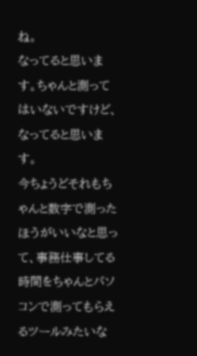ね。
なってると思います。ちゃんと測ってはいないですけど、なってると思います。
今ちょうどそれもちゃんと数字で測ったほうがいいなと思って、事務仕事してる時間をちゃんとパソコンで測ってもらえるツールみたいな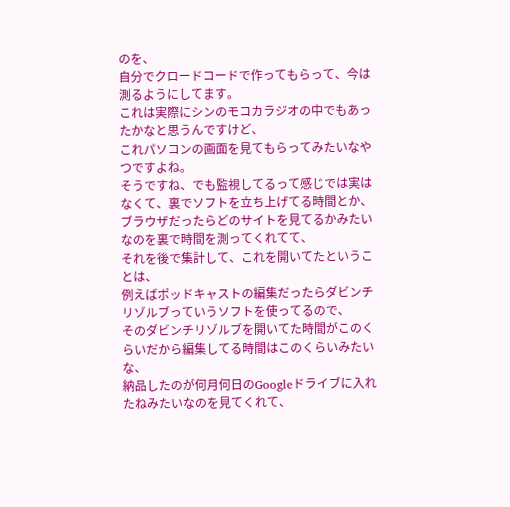のを、
自分でクロードコードで作ってもらって、今は測るようにしてます。
これは実際にシンのモコカラジオの中でもあったかなと思うんですけど、
これパソコンの画面を見てもらってみたいなやつですよね。
そうですね、でも監視してるって感じでは実はなくて、裏でソフトを立ち上げてる時間とか、
ブラウザだったらどのサイトを見てるかみたいなのを裏で時間を測ってくれてて、
それを後で集計して、これを開いてたということは、
例えばポッドキャストの編集だったらダビンチリゾルブっていうソフトを使ってるので、
そのダビンチリゾルブを開いてた時間がこのくらいだから編集してる時間はこのくらいみたいな、
納品したのが何月何日のGoogleドライブに入れたねみたいなのを見てくれて、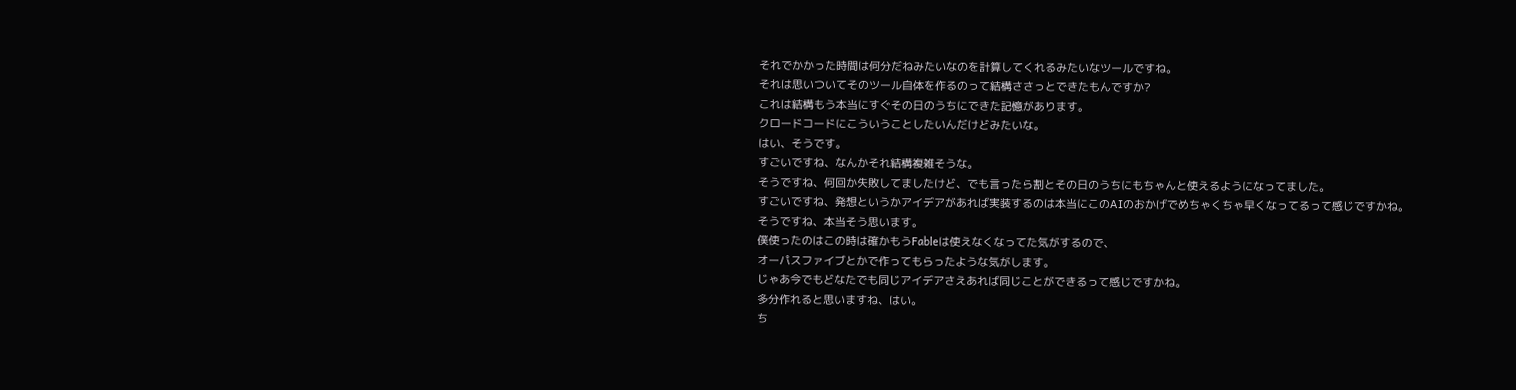それでかかった時間は何分だねみたいなのを計算してくれるみたいなツールですね。
それは思いついてそのツール自体を作るのって結構ささっとできたもんですか?
これは結構もう本当にすぐその日のうちにできた記憶があります。
クロードコードにこういうことしたいんだけどみたいな。
はい、そうです。
すごいですね、なんかそれ結構複雑そうな。
そうですね、何回か失敗してましたけど、でも言ったら割とその日のうちにもちゃんと使えるようになってました。
すごいですね、発想というかアイデアがあれば実装するのは本当にこのAIのおかげでめちゃくちゃ早くなってるって感じですかね。
そうですね、本当そう思います。
僕使ったのはこの時は確かもうFableは使えなくなってた気がするので、
オーパスファイブとかで作ってもらったような気がします。
じゃあ今でもどなたでも同じアイデアさえあれば同じことができるって感じですかね。
多分作れると思いますね、はい。
ち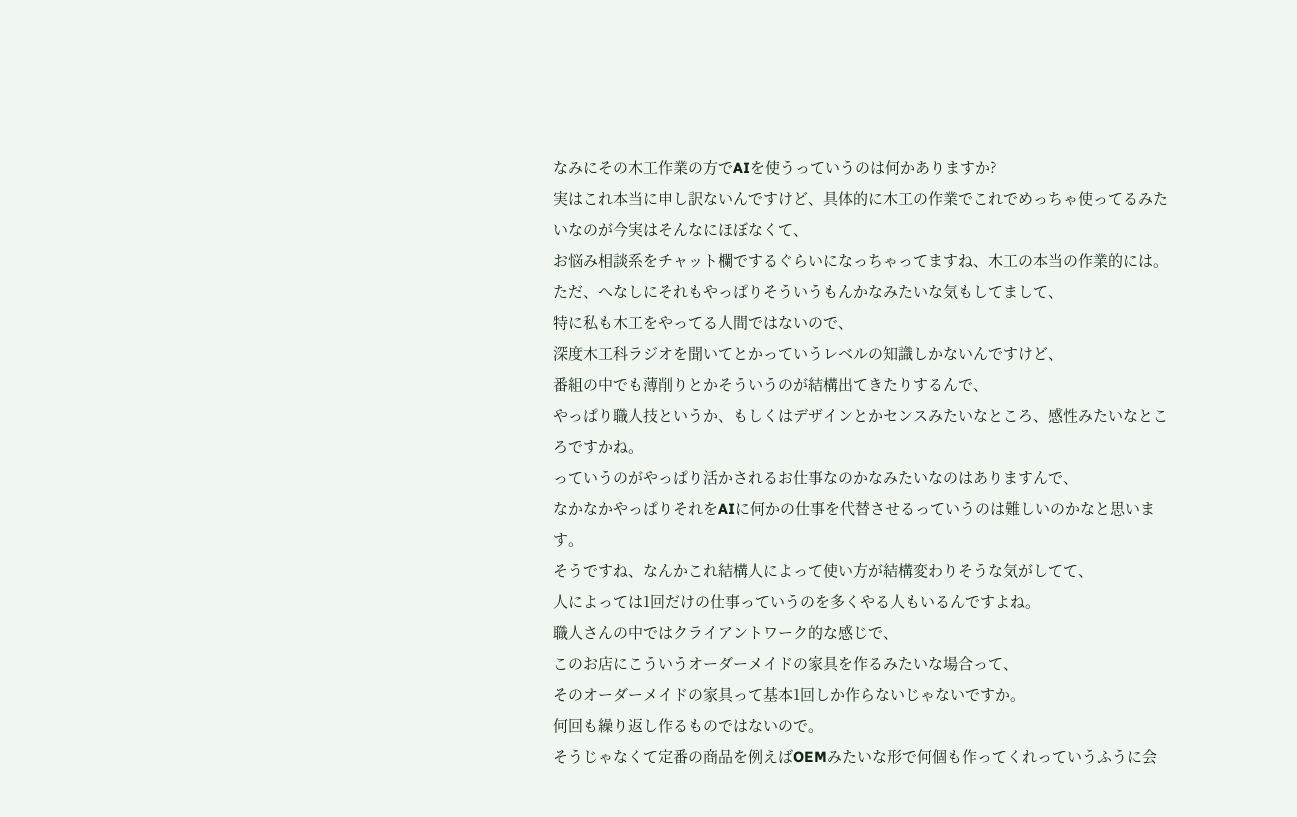なみにその木工作業の方でAIを使うっていうのは何かありますか?
実はこれ本当に申し訳ないんですけど、具体的に木工の作業でこれでめっちゃ使ってるみたいなのが今実はそんなにほぼなくて、
お悩み相談系をチャット欄でするぐらいになっちゃってますね、木工の本当の作業的には。
ただ、へなしにそれもやっぱりそういうもんかなみたいな気もしてまして、
特に私も木工をやってる人間ではないので、
深度木工科ラジオを聞いてとかっていうレベルの知識しかないんですけど、
番組の中でも薄削りとかそういうのが結構出てきたりするんで、
やっぱり職人技というか、もしくはデザインとかセンスみたいなところ、感性みたいなところですかね。
っていうのがやっぱり活かされるお仕事なのかなみたいなのはありますんで、
なかなかやっぱりそれをAIに何かの仕事を代替させるっていうのは難しいのかなと思います。
そうですね、なんかこれ結構人によって使い方が結構変わりそうな気がしてて、
人によっては1回だけの仕事っていうのを多くやる人もいるんですよね。
職人さんの中ではクライアントワーク的な感じで、
このお店にこういうオーダーメイドの家具を作るみたいな場合って、
そのオーダーメイドの家具って基本1回しか作らないじゃないですか。
何回も繰り返し作るものではないので。
そうじゃなくて定番の商品を例えばOEMみたいな形で何個も作ってくれっていうふうに会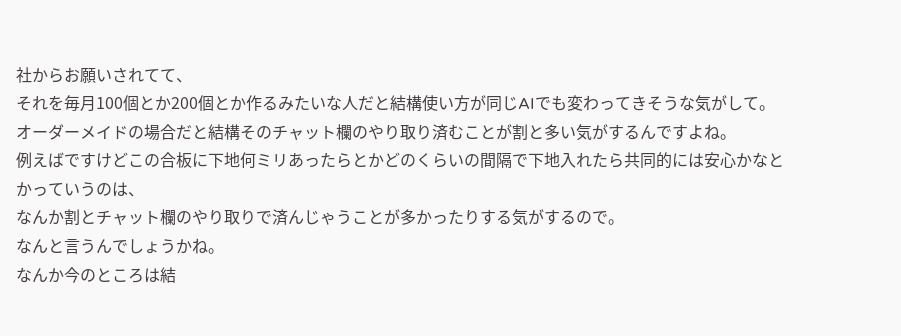社からお願いされてて、
それを毎月100個とか200個とか作るみたいな人だと結構使い方が同じAIでも変わってきそうな気がして。
オーダーメイドの場合だと結構そのチャット欄のやり取り済むことが割と多い気がするんですよね。
例えばですけどこの合板に下地何ミリあったらとかどのくらいの間隔で下地入れたら共同的には安心かなとかっていうのは、
なんか割とチャット欄のやり取りで済んじゃうことが多かったりする気がするので。
なんと言うんでしょうかね。
なんか今のところは結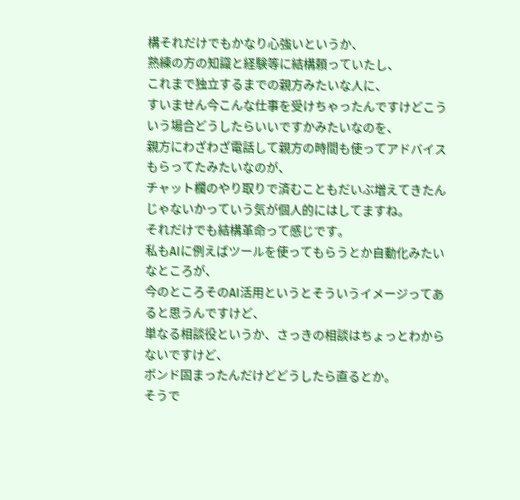構それだけでもかなり心強いというか、
熟練の方の知識と経験等に結構頼っていたし、
これまで独立するまでの親方みたいな人に、
すいません今こんな仕事を受けちゃったんですけどこういう場合どうしたらいいですかみたいなのを、
親方にわざわざ電話して親方の時間も使ってアドバイスもらってたみたいなのが、
チャット欄のやり取りで済むこともだいぶ増えてきたんじゃないかっていう気が個人的にはしてますね。
それだけでも結構革命って感じです。
私もAIに例えばツールを使ってもらうとか自動化みたいなところが、
今のところそのAI活用というとそういうイメージってあると思うんですけど、
単なる相談役というか、さっきの相談はちょっとわからないですけど、
ボンド固まったんだけどどうしたら直るとか。
そうで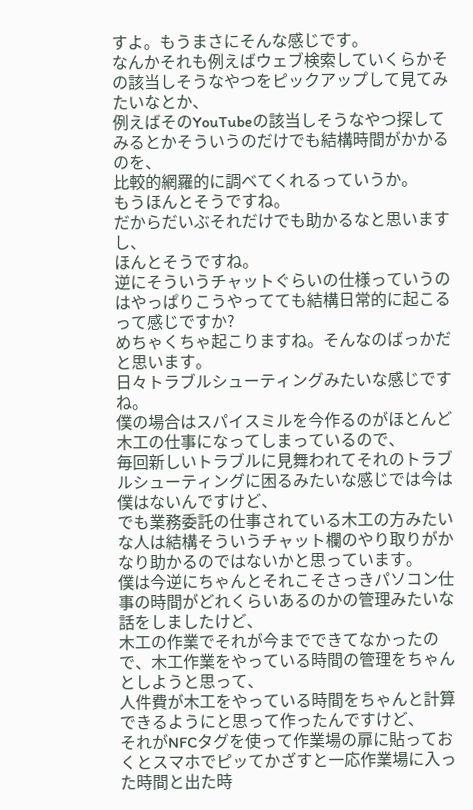すよ。もうまさにそんな感じです。
なんかそれも例えばウェブ検索していくらかその該当しそうなやつをピックアップして見てみたいなとか、
例えばそのYouTubeの該当しそうなやつ探してみるとかそういうのだけでも結構時間がかかるのを、
比較的網羅的に調べてくれるっていうか。
もうほんとそうですね。
だからだいぶそれだけでも助かるなと思いますし、
ほんとそうですね。
逆にそういうチャットぐらいの仕様っていうのはやっぱりこうやってても結構日常的に起こるって感じですか?
めちゃくちゃ起こりますね。そんなのばっかだと思います。
日々トラブルシューティングみたいな感じですね。
僕の場合はスパイスミルを今作るのがほとんど木工の仕事になってしまっているので、
毎回新しいトラブルに見舞われてそれのトラブルシューティングに困るみたいな感じでは今は僕はないんですけど、
でも業務委託の仕事されている木工の方みたいな人は結構そういうチャット欄のやり取りがかなり助かるのではないかと思っています。
僕は今逆にちゃんとそれこそさっきパソコン仕事の時間がどれくらいあるのかの管理みたいな話をしましたけど、
木工の作業でそれが今までできてなかったので、木工作業をやっている時間の管理をちゃんとしようと思って、
人件費が木工をやっている時間をちゃんと計算できるようにと思って作ったんですけど、
それがNFCタグを使って作業場の扉に貼っておくとスマホでピッてかざすと一応作業場に入った時間と出た時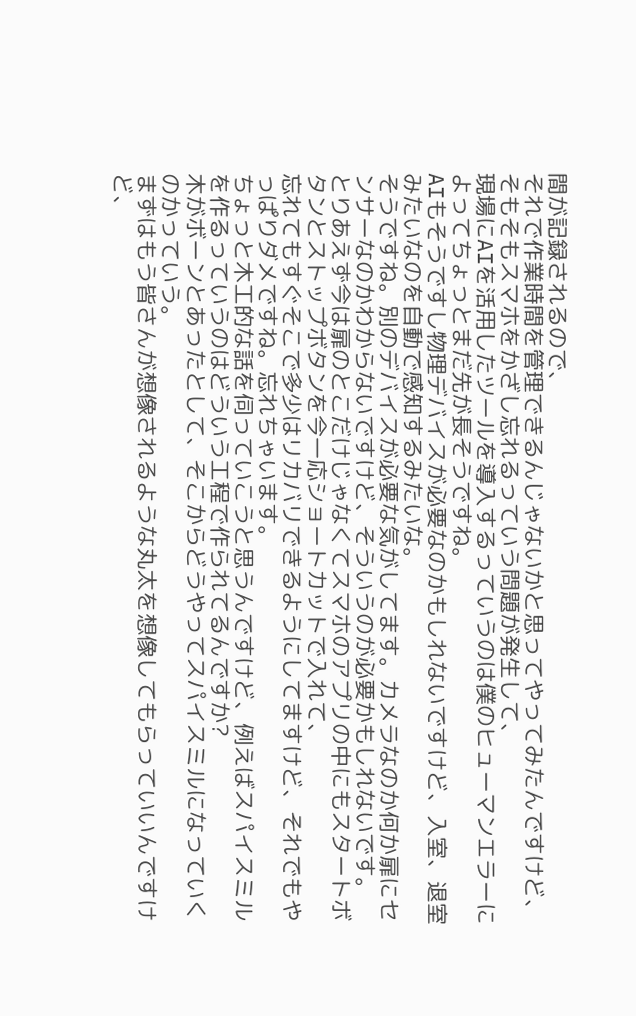間が記録されるので、
それで作業時間を管理できるんじゃないかと思ってやってみたんですけど、そもそもスマホをかざし忘れるっていう問題が発生して、
現場にAIを活用したツールを導入するっていうのは僕のヒューマンエラーによってちょっとまだ先が長そうですね。
AIもそうですし物理デバイスが必要なのかもしれないですけど、入室、退室みたいなのを自動で感知するみたいな。
そうですね。別のデバイスが必要な気がしてます。カメラなのか何か扉にセンサーなのかわからないですけど、そういうのが必要かもしれないです。
とりあえず今は扉のとこだけじゃなくてスマホのアプリの中にもスタートボタンとストップボタンを今一応ショートカットで入れて、
忘れてもすぐそこで多少はリカバリできるようにしてますけど、それでもやっぱりダメですね。忘れちゃいます。
ちょっと木工的な話を伺っていこうと思うんですけど、例えばスパイスミルを作るっていうのはどういう工程で作られてるんですか?
木がボーンとあったとして、そこからどうやってスパイスミルになっていくのかっていう。
まずはもう皆さんが想像されるような丸太を想像してもらっていいんですけど、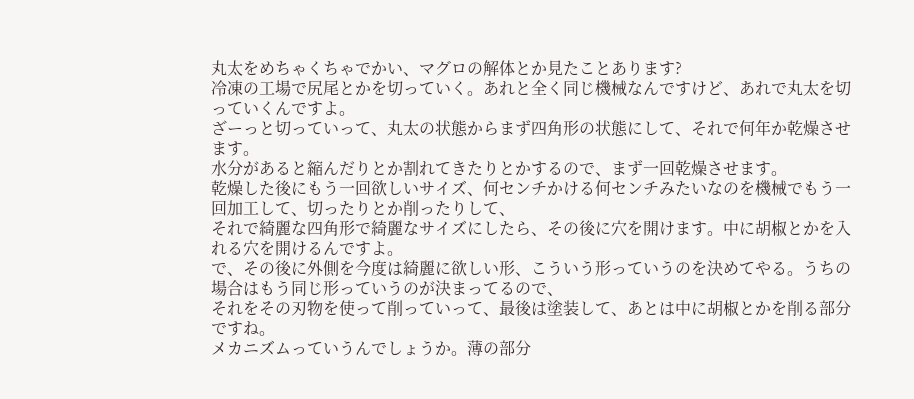丸太をめちゃくちゃでかい、マグロの解体とか見たことあります?
冷凍の工場で尻尾とかを切っていく。あれと全く同じ機械なんですけど、あれで丸太を切っていくんですよ。
ざーっと切っていって、丸太の状態からまず四角形の状態にして、それで何年か乾燥させます。
水分があると縮んだりとか割れてきたりとかするので、まず一回乾燥させます。
乾燥した後にもう一回欲しいサイズ、何センチかける何センチみたいなのを機械でもう一回加工して、切ったりとか削ったりして、
それで綺麗な四角形で綺麗なサイズにしたら、その後に穴を開けます。中に胡椒とかを入れる穴を開けるんですよ。
で、その後に外側を今度は綺麗に欲しい形、こういう形っていうのを決めてやる。うちの場合はもう同じ形っていうのが決まってるので、
それをその刃物を使って削っていって、最後は塗装して、あとは中に胡椒とかを削る部分ですね。
メカニズムっていうんでしょうか。薄の部分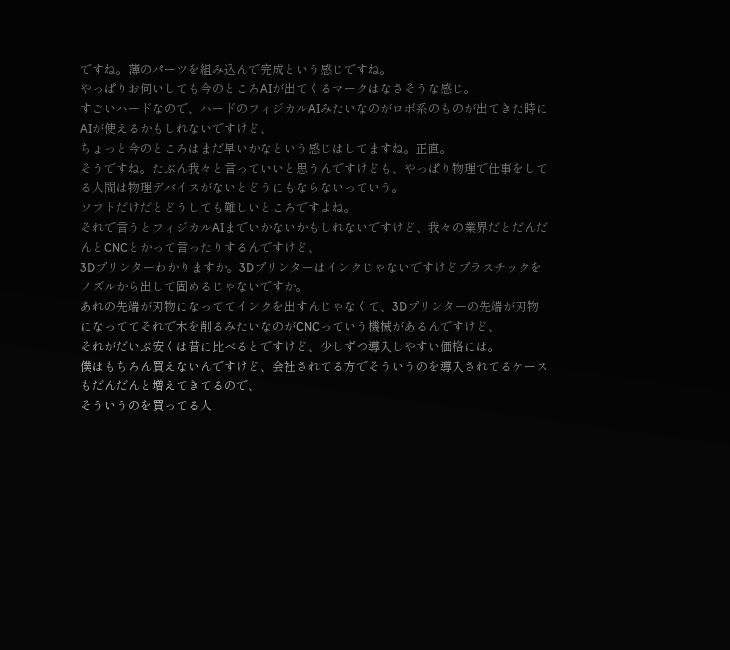ですね。薄のパーツを組み込んで完成という感じですね。
やっぱりお伺いしても今のところAIが出てくるマークはなさそうな感じ。
すごいハードなので、ハードのフィジカルAIみたいなのがロボ系のものが出てきた時にAIが使えるかもしれないですけど、
ちょっと今のところはまだ早いかなという感じはしてますね。正直。
そうですね。たぶん我々と言っていいと思うんですけども、やっぱり物理で仕事をしてる人間は物理デバイスがないとどうにもならないっていう。
ソフトだけだとどうしても難しいところですよね。
それで言うとフィジカルAIまでいかないかもしれないですけど、我々の業界だとだんだんとCNCとかって言ったりするんですけど、
3Dプリンターわかりますか。3Dプリンターはインクじゃないですけどプラスチックをノズルから出して固めるじゃないですか。
あれの先端が刃物になっててインクを出すんじゃなくて、3Dプリンターの先端が刃物になっててそれで木を削るみたいなのがCNCっていう機械があるんですけど、
それがだいぶ安くは昔に比べるとですけど、少しずつ導入しやすい価格には。
僕はもちろん買えないんですけど、会社されてる方でそういうのを導入されてるケースもだんだんと増えてきてるので、
そういうのを買ってる人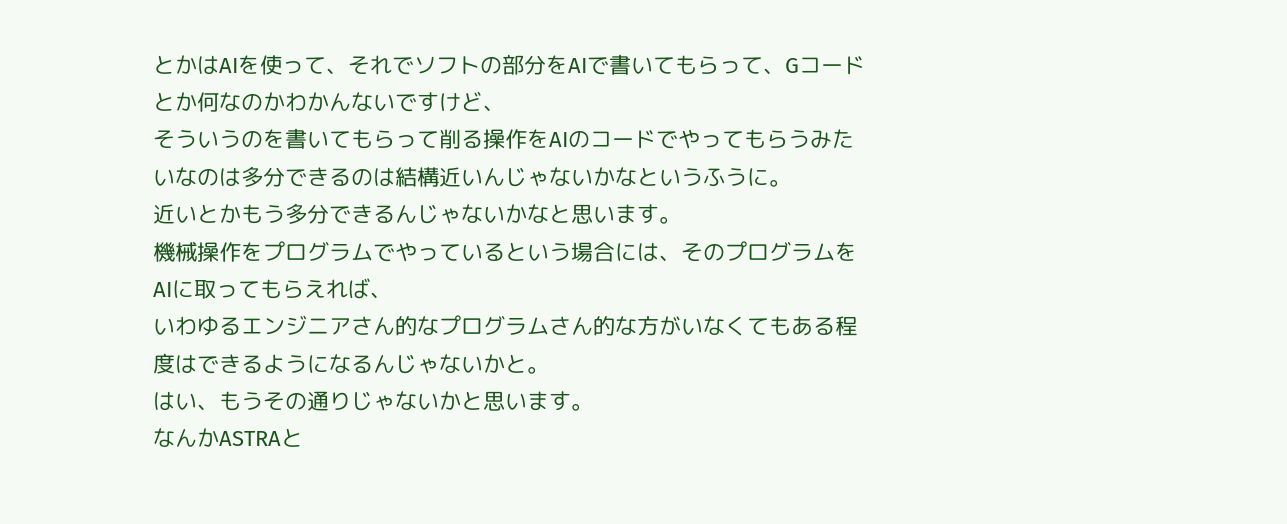とかはAIを使って、それでソフトの部分をAIで書いてもらって、Gコードとか何なのかわかんないですけど、
そういうのを書いてもらって削る操作をAIのコードでやってもらうみたいなのは多分できるのは結構近いんじゃないかなというふうに。
近いとかもう多分できるんじゃないかなと思います。
機械操作をプログラムでやっているという場合には、そのプログラムをAIに取ってもらえれば、
いわゆるエンジニアさん的なプログラムさん的な方がいなくてもある程度はできるようになるんじゃないかと。
はい、もうその通りじゃないかと思います。
なんかASTRAと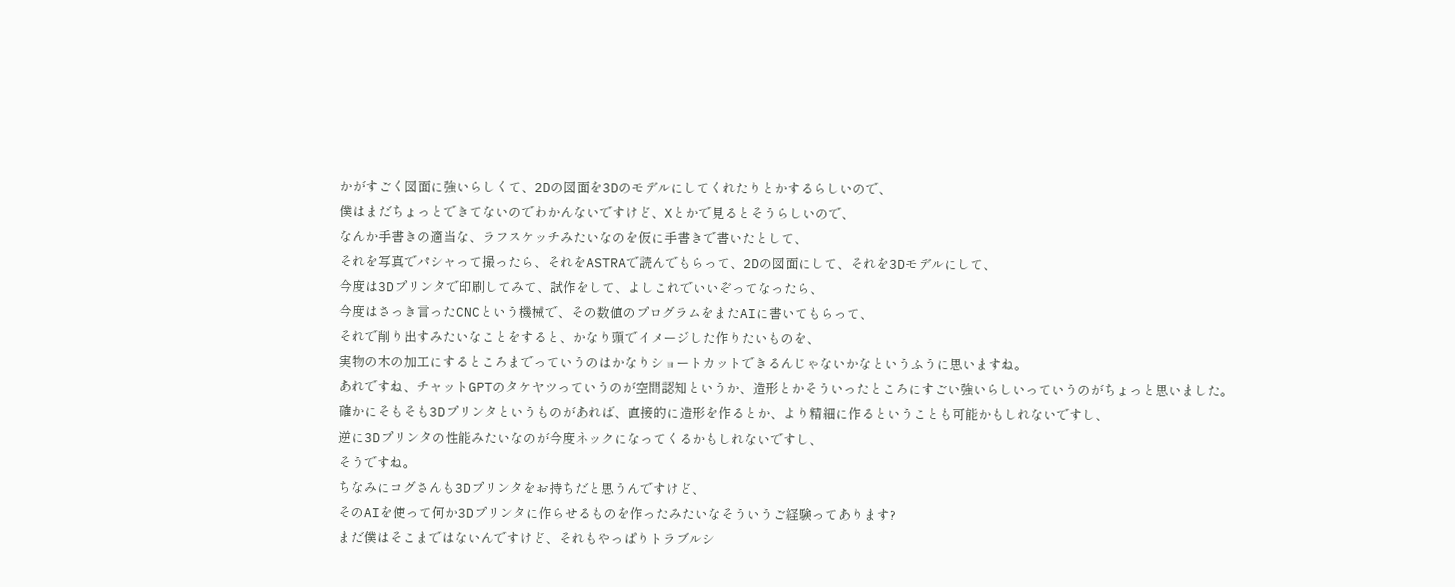かがすごく図面に強いらしくて、2Dの図面を3Dのモデルにしてくれたりとかするらしいので、
僕はまだちょっとできてないのでわかんないですけど、Xとかで見るとそうらしいので、
なんか手書きの適当な、ラフスケッチみたいなのを仮に手書きで書いたとして、
それを写真でパシャって撮ったら、それをASTRAで読んでもらって、2Dの図面にして、それを3Dモデルにして、
今度は3Dプリンタで印刷してみて、試作をして、よしこれでいいぞってなったら、
今度はさっき言ったCNCという機械で、その数値のプログラムをまたAIに書いてもらって、
それで削り出すみたいなことをすると、かなり頭でイメージした作りたいものを、
実物の木の加工にするところまでっていうのはかなりショートカットできるんじゃないかなというふうに思いますね。
あれですね、チャットGPTのタケヤツっていうのが空間認知というか、造形とかそういったところにすごい強いらしいっていうのがちょっと思いました。
確かにそもそも3Dプリンタというものがあれば、直接的に造形を作るとか、より精細に作るということも可能かもしれないですし、
逆に3Dプリンタの性能みたいなのが今度ネックになってくるかもしれないですし、
そうですね。
ちなみにコグさんも3Dプリンタをお持ちだと思うんですけど、
そのAIを使って何か3Dプリンタに作らせるものを作ったみたいなそういうご経験ってあります?
まだ僕はそこまではないんですけど、それもやっぱりトラブルシ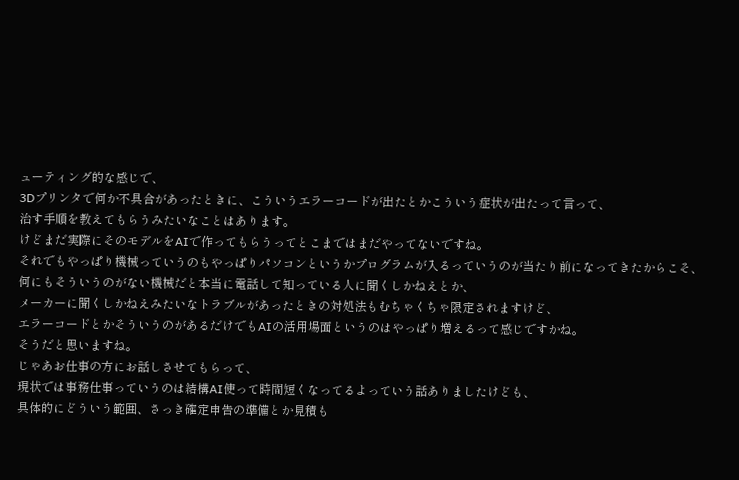ューティング的な感じで、
3Dプリンタで何か不具合があったときに、こういうエラーコードが出たとかこういう症状が出たって言って、
治す手順を教えてもらうみたいなことはあります。
けどまだ実際にそのモデルをAIで作ってもらうってとこまではまだやってないですね。
それでもやっぱり機械っていうのもやっぱりパソコンというかプログラムが入るっていうのが当たり前になってきたからこそ、
何にもそういうのがない機械だと本当に電話して知っている人に聞くしかねえとか、
メーカーに聞くしかねえみたいなトラブルがあったときの対処法もむちゃくちゃ限定されますけど、
エラーコードとかそういうのがあるだけでもAIの活用場面というのはやっぱり増えるって感じですかね。
そうだと思いますね。
じゃあお仕事の方にお話しさせてもらって、
現状では事務仕事っていうのは結構AI使って時間短くなってるよっていう話ありましたけども、
具体的にどういう範囲、さっき確定申告の準備とか見積も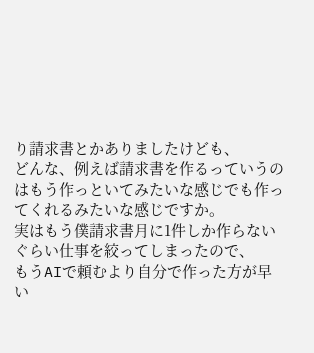り請求書とかありましたけども、
どんな、例えば請求書を作るっていうのはもう作っといてみたいな感じでも作ってくれるみたいな感じですか。
実はもう僕請求書月に1件しか作らないぐらい仕事を絞ってしまったので、
もうAIで頼むより自分で作った方が早い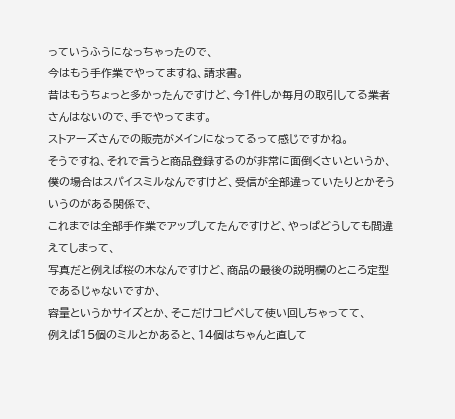っていうふうになっちゃったので、
今はもう手作業でやってますね、請求書。
昔はもうちょっと多かったんですけど、今1件しか毎月の取引してる業者さんはないので、手でやってます。
ストアーズさんでの販売がメインになってるって感じですかね。
そうですね、それで言うと商品登録するのが非常に面倒くさいというか、
僕の場合はスパイスミルなんですけど、受信が全部違っていたりとかそういうのがある関係で、
これまでは全部手作業でアップしてたんですけど、やっぱどうしても間違えてしまって、
写真だと例えば桜の木なんですけど、商品の最後の説明欄のところ定型であるじゃないですか、
容量というかサイズとか、そこだけコピペして使い回しちゃってて、
例えば15個のミルとかあると、14個はちゃんと直して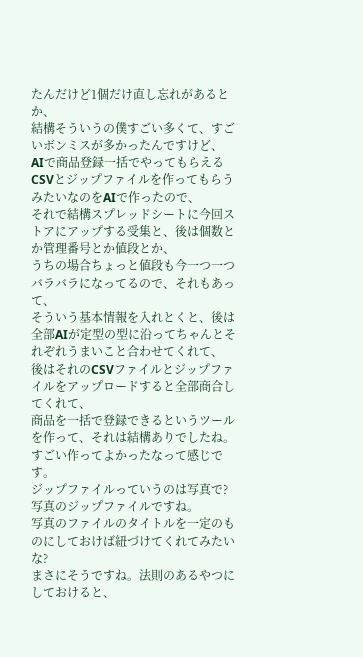たんだけど1個だけ直し忘れがあるとか、
結構そういうの僕すごい多くて、すごいボンミスが多かったんですけど、
AIで商品登録一括でやってもらえるCSVとジップファイルを作ってもらうみたいなのをAIで作ったので、
それで結構スプレッドシートに今回ストアにアップする受集と、後は個数とか管理番号とか値段とか、
うちの場合ちょっと値段も今一つ一つバラバラになってるので、それもあって、
そういう基本情報を入れとくと、後は全部AIが定型の型に沿ってちゃんとそれぞれうまいこと合わせてくれて、
後はそれのCSVファイルとジップファイルをアップロードすると全部商合してくれて、
商品を一括で登録できるというツールを作って、それは結構ありでしたね。
すごい作ってよかったなって感じです。
ジップファイルっていうのは写真で?
写真のジップファイルですね。
写真のファイルのタイトルを一定のものにしておけば紐づけてくれてみたいな?
まさにそうですね。法則のあるやつにしておけると、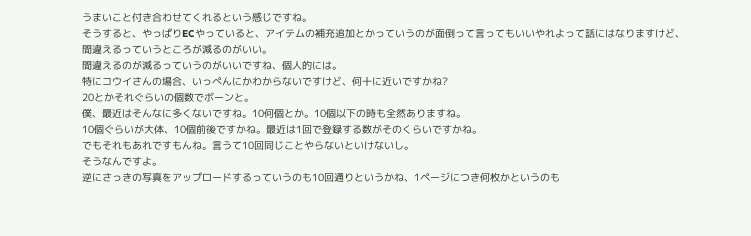うまいこと付き合わせてくれるという感じですね。
そうすると、やっぱりECやっていると、アイテムの補充追加とかっていうのが面倒って言ってもいいやれよって話にはなりますけど、
間違えるっていうところが減るのがいい。
間違えるのが減るっていうのがいいですね、個人的には。
特にコウイさんの場合、いっぺんにかわからないですけど、何十に近いですかね?
20とかそれぐらいの個数でボーンと。
僕、最近はそんなに多くないですね。10何個とか。10個以下の時も全然ありますね。
10個ぐらいが大体、10個前後ですかね。最近は1回で登録する数がそのくらいですかね。
でもそれもあれですもんね。言うて10回同じことやらないといけないし。
そうなんですよ。
逆にさっきの写真をアップロードするっていうのも10回通りというかね、1ページにつき何枚かというのも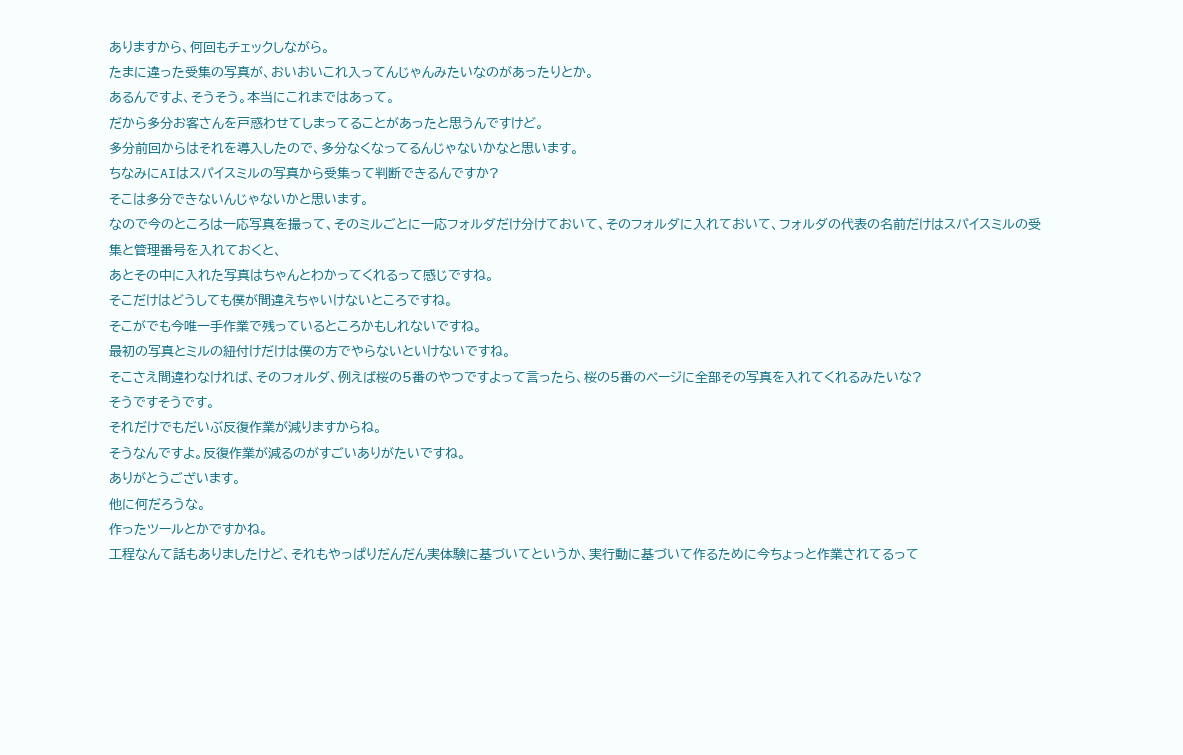ありますから、何回もチェックしながら。
たまに違った受集の写真が、おいおいこれ入ってんじゃんみたいなのがあったりとか。
あるんですよ、そうそう。本当にこれまではあって。
だから多分お客さんを戸惑わせてしまってることがあったと思うんですけど。
多分前回からはそれを導入したので、多分なくなってるんじゃないかなと思います。
ちなみにAIはスパイスミルの写真から受集って判断できるんですか?
そこは多分できないんじゃないかと思います。
なので今のところは一応写真を撮って、そのミルごとに一応フォルダだけ分けておいて、そのフォルダに入れておいて、フォルダの代表の名前だけはスパイスミルの受集と管理番号を入れておくと、
あとその中に入れた写真はちゃんとわかってくれるって感じですね。
そこだけはどうしても僕が間違えちゃいけないところですね。
そこがでも今唯一手作業で残っているところかもしれないですね。
最初の写真とミルの紐付けだけは僕の方でやらないといけないですね。
そこさえ間違わなければ、そのフォルダ、例えば桜の5番のやつですよって言ったら、桜の5番のページに全部その写真を入れてくれるみたいな?
そうですそうです。
それだけでもだいぶ反復作業が減りますからね。
そうなんですよ。反復作業が減るのがすごいありがたいですね。
ありがとうございます。
他に何だろうな。
作ったツールとかですかね。
工程なんて話もありましたけど、それもやっぱりだんだん実体験に基づいてというか、実行動に基づいて作るために今ちょっと作業されてるって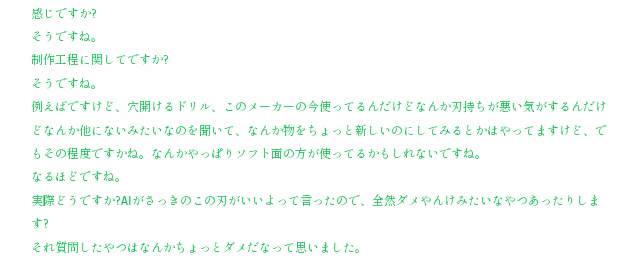感じですか?
そうですね。
制作工程に関してですか?
そうですね。
例えばですけど、穴開けるドリル、このメーカーの今使ってるんだけどなんか刃持ちが悪い気がするんだけどなんか他にないみたいなのを聞いて、なんか物をちょっと新しいのにしてみるとかはやってますけど、でもその程度ですかね。なんかやっぱりソフト面の方が使ってるかもしれないですね。
なるほどですね。
実際どうですか?AIがさっきのこの刃がいいよって言ったので、全然ダメやんけみたいなやつあったりします?
それ質問したやつはなんかちょっとダメだなって思いました。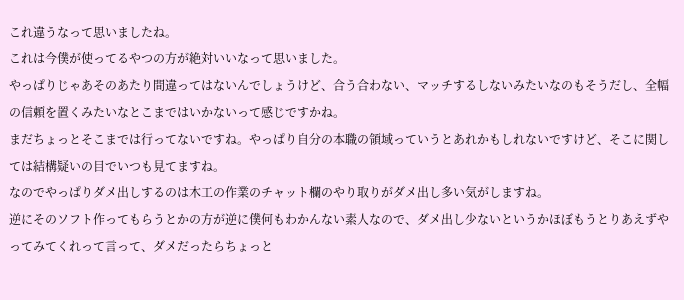これ違うなって思いましたね。
これは今僕が使ってるやつの方が絶対いいなって思いました。
やっぱりじゃあそのあたり間違ってはないんでしょうけど、合う合わない、マッチするしないみたいなのもそうだし、全幅の信頼を置くみたいなとこまではいかないって感じですかね。
まだちょっとそこまでは行ってないですね。やっぱり自分の本職の領域っていうとあれかもしれないですけど、そこに関しては結構疑いの目でいつも見てますね。
なのでやっぱりダメ出しするのは木工の作業のチャット欄のやり取りがダメ出し多い気がしますね。
逆にそのソフト作ってもらうとかの方が逆に僕何もわかんない素人なので、ダメ出し少ないというかほぼもうとりあえずやってみてくれって言って、ダメだったらちょっと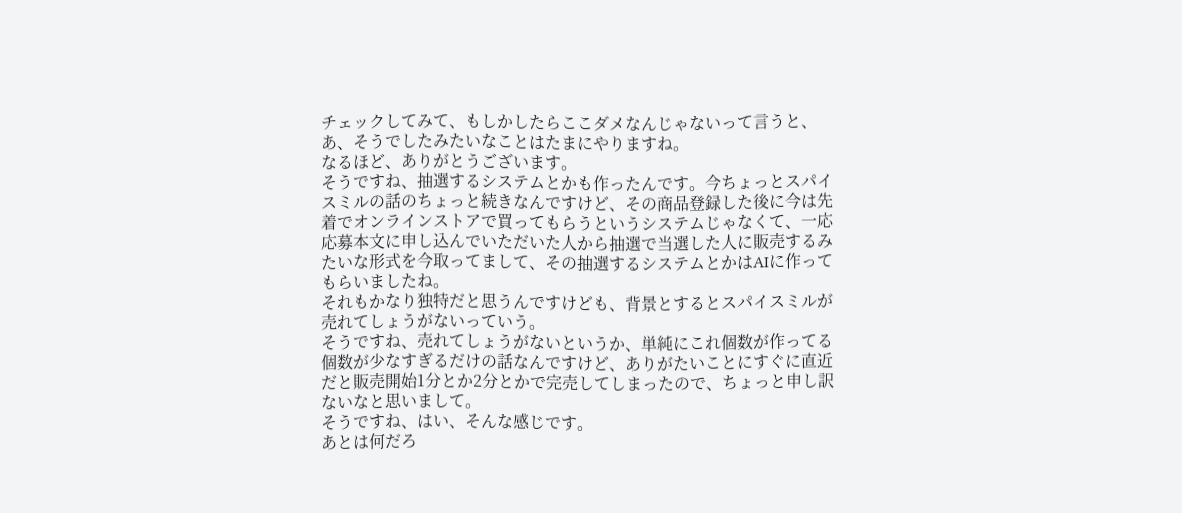チェックしてみて、もしかしたらここダメなんじゃないって言うと、あ、そうでしたみたいなことはたまにやりますね。
なるほど、ありがとうございます。
そうですね、抽選するシステムとかも作ったんです。今ちょっとスパイスミルの話のちょっと続きなんですけど、その商品登録した後に今は先着でオンラインストアで買ってもらうというシステムじゃなくて、一応応募本文に申し込んでいただいた人から抽選で当選した人に販売するみたいな形式を今取ってまして、その抽選するシステムとかはAIに作ってもらいましたね。
それもかなり独特だと思うんですけども、背景とするとスパイスミルが売れてしょうがないっていう。
そうですね、売れてしょうがないというか、単純にこれ個数が作ってる個数が少なすぎるだけの話なんですけど、ありがたいことにすぐに直近だと販売開始1分とか2分とかで完売してしまったので、ちょっと申し訳ないなと思いまして。
そうですね、はい、そんな感じです。
あとは何だろ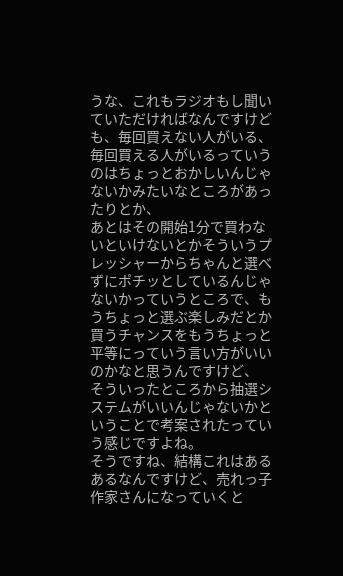うな、これもラジオもし聞いていただければなんですけども、毎回買えない人がいる、毎回買える人がいるっていうのはちょっとおかしいんじゃないかみたいなところがあったりとか、
あとはその開始1分で買わないといけないとかそういうプレッシャーからちゃんと選べずにポチッとしているんじゃないかっていうところで、もうちょっと選ぶ楽しみだとか買うチャンスをもうちょっと平等にっていう言い方がいいのかなと思うんですけど、
そういったところから抽選システムがいいんじゃないかということで考案されたっていう感じですよね。
そうですね、結構これはあるあるなんですけど、売れっ子作家さんになっていくと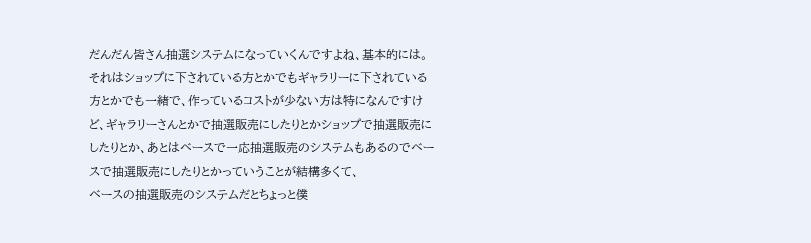だんだん皆さん抽選システムになっていくんですよね、基本的には。
それはショップに下されている方とかでもギャラリーに下されている方とかでも一緒で、作っているコストが少ない方は特になんですけど、ギャラリーさんとかで抽選販売にしたりとかショップで抽選販売にしたりとか、あとはベースで一応抽選販売のシステムもあるのでベースで抽選販売にしたりとかっていうことが結構多くて、
ベースの抽選販売のシステムだとちょっと僕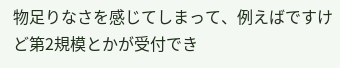物足りなさを感じてしまって、例えばですけど第2規模とかが受付でき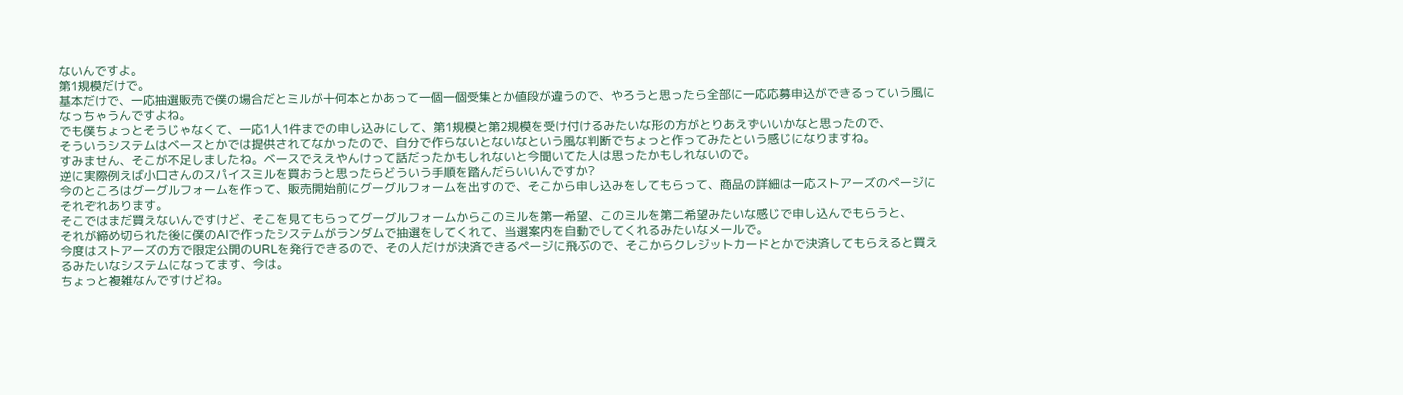ないんですよ。
第1規模だけで。
基本だけで、一応抽選販売で僕の場合だとミルが十何本とかあって一個一個受集とか値段が違うので、やろうと思ったら全部に一応応募申込ができるっていう風になっちゃうんですよね。
でも僕ちょっとそうじゃなくて、一応1人1件までの申し込みにして、第1規模と第2規模を受け付けるみたいな形の方がとりあえずいいかなと思ったので、
そういうシステムはベースとかでは提供されてなかったので、自分で作らないとないなという風な判断でちょっと作ってみたという感じになりますね。
すみません、そこが不足しましたね。ベースでええやんけって話だったかもしれないと今聞いてた人は思ったかもしれないので。
逆に実際例えば小口さんのスパイスミルを買おうと思ったらどういう手順を踏んだらいいんですか?
今のところはグーグルフォームを作って、販売開始前にグーグルフォームを出すので、そこから申し込みをしてもらって、商品の詳細は一応ストアーズのページにそれぞれあります。
そこではまだ買えないんですけど、そこを見てもらってグーグルフォームからこのミルを第一希望、このミルを第二希望みたいな感じで申し込んでもらうと、
それが締め切られた後に僕のAIで作ったシステムがランダムで抽選をしてくれて、当選案内を自動でしてくれるみたいなメールで。
今度はストアーズの方で限定公開のURLを発行できるので、その人だけが決済できるページに飛ぶので、そこからクレジットカードとかで決済してもらえると買えるみたいなシステムになってます、今は。
ちょっと複雑なんですけどね。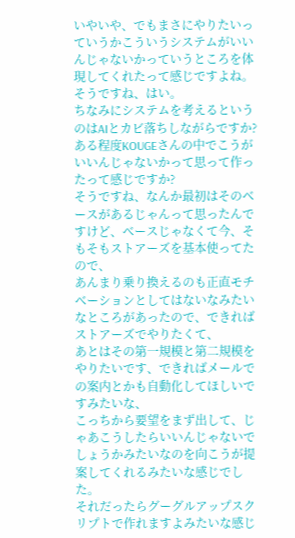いやいや、でもまさにやりたいっていうかこういうシステムがいいんじゃないかっていうところを体現してくれたって感じですよね。
そうですね、はい。
ちなみにシステムを考えるというのはAIとカビ落ちしながらですか?ある程度KOUGEさんの中でこうがいいんじゃないかって思って作ったって感じですか?
そうですね、なんか最初はそのベースがあるじゃんって思ったんですけど、ベースじゃなくて今、そもそもストアーズを基本使ってたので、
あんまり乗り換えるのも正直モチベーションとしてはないなみたいなところがあったので、できればストアーズでやりたくて、
あとはその第一規模と第二規模をやりたいです、できればメールでの案内とかも自動化してほしいですみたいな、
こっちから要望をまず出して、じゃあこうしたらいいんじゃないでしょうかみたいなのを向こうが提案してくれるみたいな感じでした。
それだったらグーグルアップスクリプトで作れますよみたいな感じ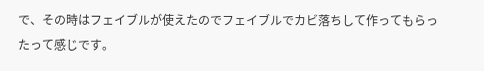で、その時はフェイブルが使えたのでフェイブルでカビ落ちして作ってもらったって感じです。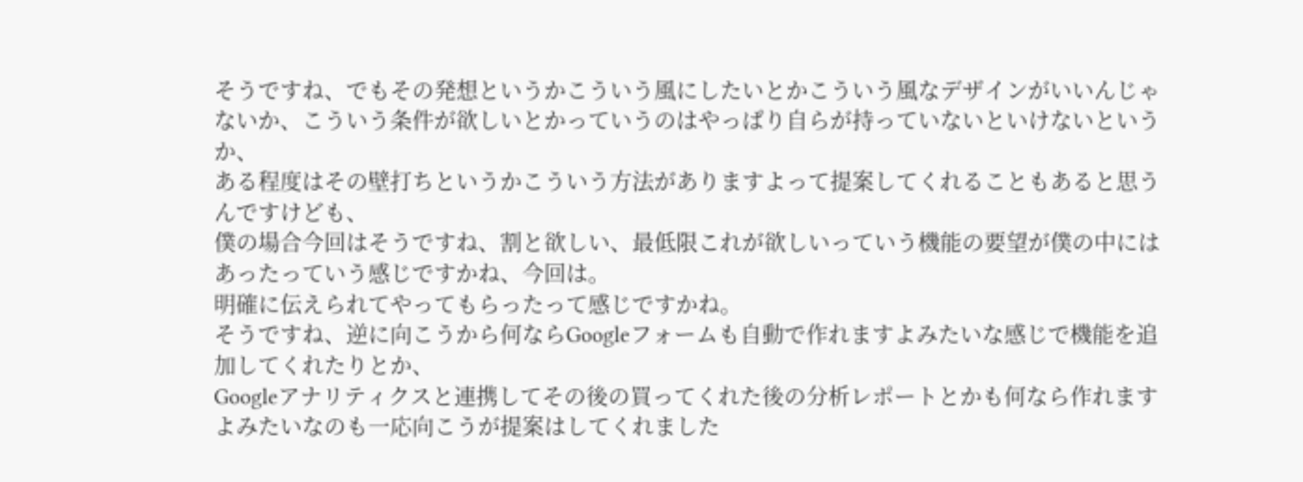そうですね、でもその発想というかこういう風にしたいとかこういう風なデザインがいいんじゃないか、こういう条件が欲しいとかっていうのはやっぱり自らが持っていないといけないというか、
ある程度はその壁打ちというかこういう方法がありますよって提案してくれることもあると思うんですけども、
僕の場合今回はそうですね、割と欲しい、最低限これが欲しいっていう機能の要望が僕の中にはあったっていう感じですかね、今回は。
明確に伝えられてやってもらったって感じですかね。
そうですね、逆に向こうから何ならGoogleフォームも自動で作れますよみたいな感じで機能を追加してくれたりとか、
Googleアナリティクスと連携してその後の買ってくれた後の分析レポートとかも何なら作れますよみたいなのも一応向こうが提案はしてくれました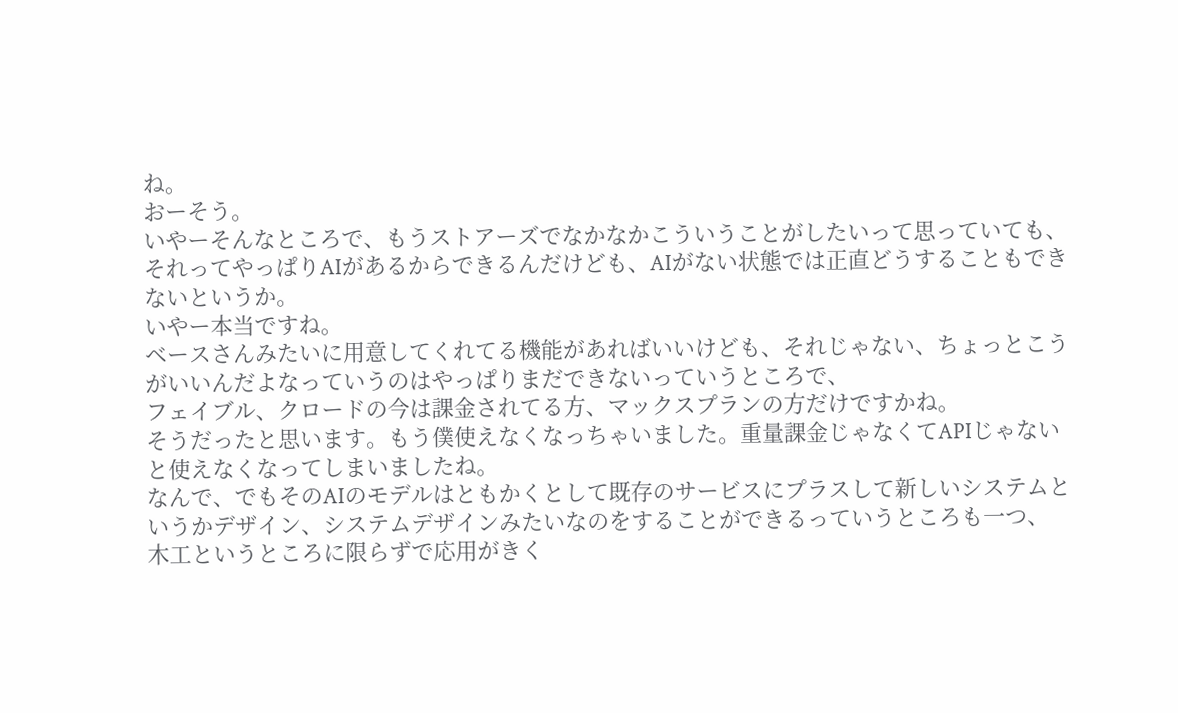ね。
おーそう。
いやーそんなところで、もうストアーズでなかなかこういうことがしたいって思っていても、
それってやっぱりAIがあるからできるんだけども、AIがない状態では正直どうすることもできないというか。
いやー本当ですね。
ベースさんみたいに用意してくれてる機能があればいいけども、それじゃない、ちょっとこうがいいんだよなっていうのはやっぱりまだできないっていうところで、
フェイブル、クロードの今は課金されてる方、マックスプランの方だけですかね。
そうだったと思います。もう僕使えなくなっちゃいました。重量課金じゃなくてAPIじゃないと使えなくなってしまいましたね。
なんで、でもそのAIのモデルはともかくとして既存のサービスにプラスして新しいシステムというかデザイン、システムデザインみたいなのをすることができるっていうところも一つ、
木工というところに限らずで応用がきく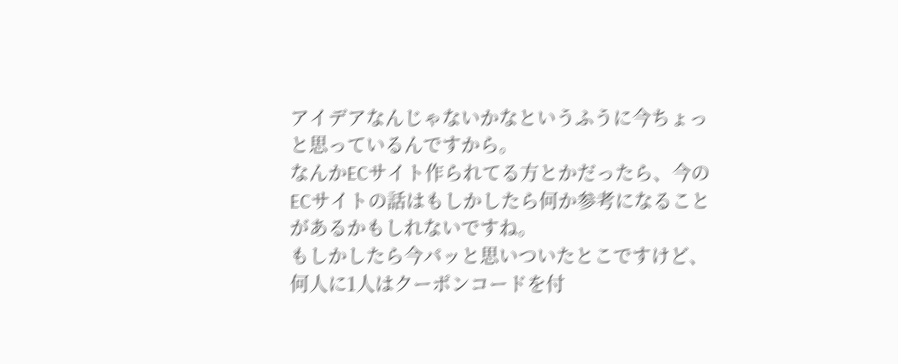アイデアなんじゃないかなというふうに今ちょっと思っているんですから。
なんかECサイト作られてる方とかだったら、今のECサイトの話はもしかしたら何か参考になることがあるかもしれないですね。
もしかしたら今パッと思いついたとこですけど、何人に1人はクーポンコードを付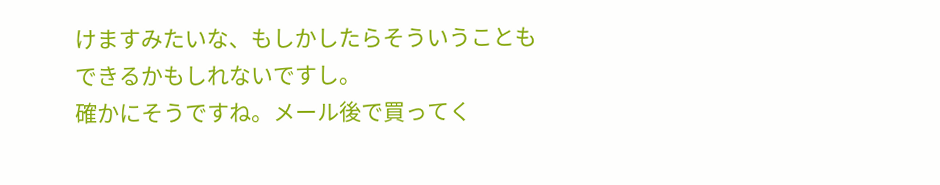けますみたいな、もしかしたらそういうこともできるかもしれないですし。
確かにそうですね。メール後で買ってく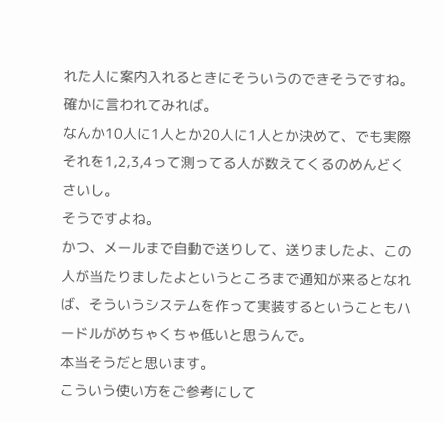れた人に案内入れるときにそういうのできそうですね。確かに言われてみれば。
なんか10人に1人とか20人に1人とか決めて、でも実際それを1,2,3,4って測ってる人が数えてくるのめんどくさいし。
そうですよね。
かつ、メールまで自動で送りして、送りましたよ、この人が当たりましたよというところまで通知が来るとなれば、そういうシステムを作って実装するということもハードルがめちゃくちゃ低いと思うんで。
本当そうだと思います。
こういう使い方をご参考にして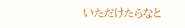いただけたらなと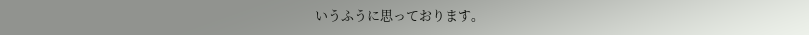いうふうに思っております。